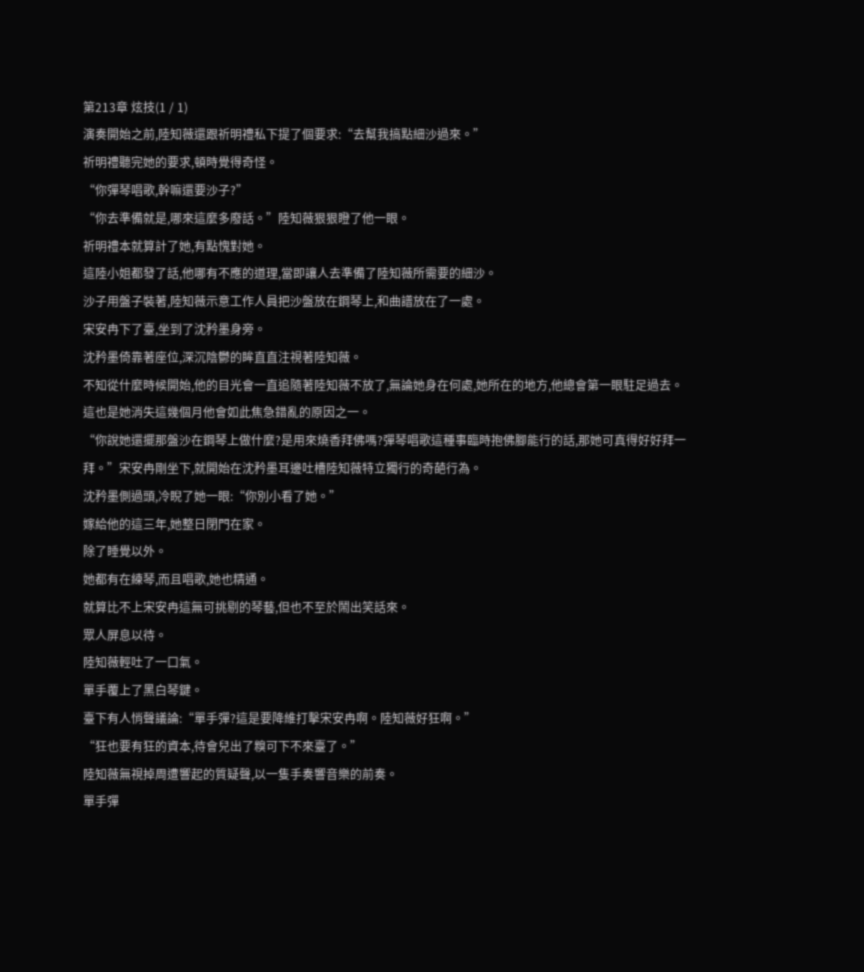第213章 炫技(1 / 1)
演奏開始之前,陸知薇還跟祈明禮私下提了個要求:“去幫我搞點細沙過來。”
祈明禮聽完她的要求,頓時覺得奇怪。
“你彈琴唱歌,幹嘛還要沙子?”
“你去準備就是,哪來這麼多廢話。”陸知薇狠狠瞪了他一眼。
祈明禮本就算計了她,有點愧對她。
這陸小姐都發了話,他哪有不應的道理,當即讓人去準備了陸知薇所需要的細沙。
沙子用盤子裝著,陸知薇示意工作人員把沙盤放在鋼琴上,和曲譜放在了一處。
宋安冉下了臺,坐到了沈矜墨身旁。
沈矜墨倚靠著座位,深沉陰鬱的眸直直注視著陸知薇。
不知從什麼時候開始,他的目光會一直追隨著陸知薇不放了,無論她身在何處,她所在的地方,他總會第一眼駐足過去。
這也是她消失這幾個月他會如此焦急錯亂的原因之一。
“你說她還擺那盤沙在鋼琴上做什麼?是用來燒香拜佛嗎?彈琴唱歌這種事臨時抱佛腳能行的話,那她可真得好好拜一拜。”宋安冉剛坐下,就開始在沈矜墨耳邊吐槽陸知薇特立獨行的奇葩行為。
沈矜墨側過頭,冷睨了她一眼:“你別小看了她。”
嫁給他的這三年,她整日閉門在家。
除了睡覺以外。
她都有在練琴,而且唱歌,她也精通。
就算比不上宋安冉這無可挑剔的琴藝,但也不至於鬧出笑話來。
眾人屏息以待。
陸知薇輕吐了一口氣。
單手覆上了黑白琴鍵。
臺下有人悄聲議論:“單手彈?這是要降維打擊宋安冉啊。陸知薇好狂啊。”
“狂也要有狂的資本,待會兒出了糗可下不來臺了。”
陸知薇無視掉周遭響起的質疑聲,以一隻手奏響音樂的前奏。
單手彈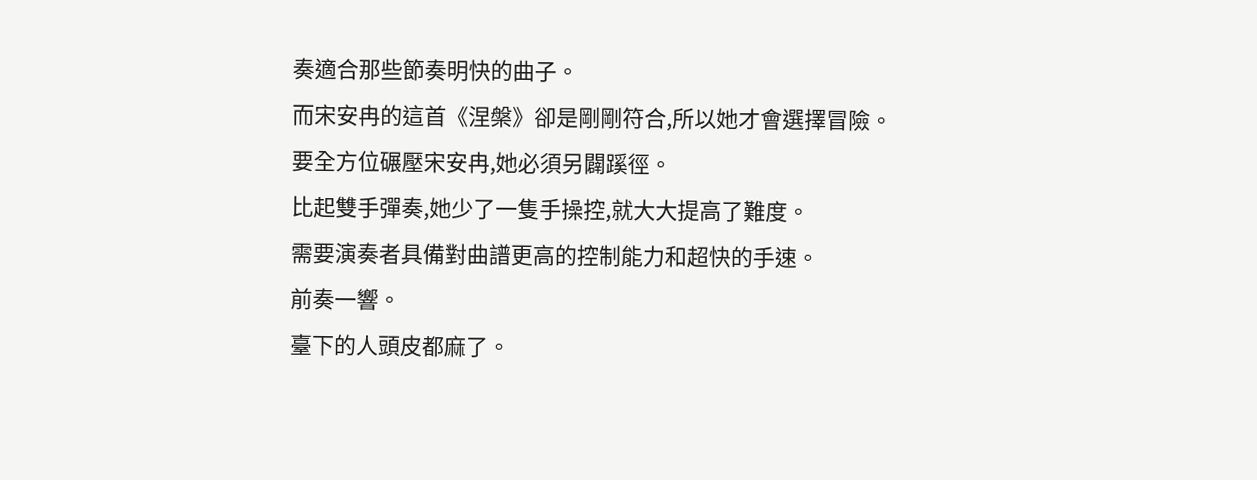奏適合那些節奏明快的曲子。
而宋安冉的這首《涅槃》卻是剛剛符合,所以她才會選擇冒險。
要全方位碾壓宋安冉,她必須另闢蹊徑。
比起雙手彈奏,她少了一隻手操控,就大大提高了難度。
需要演奏者具備對曲譜更高的控制能力和超快的手速。
前奏一響。
臺下的人頭皮都麻了。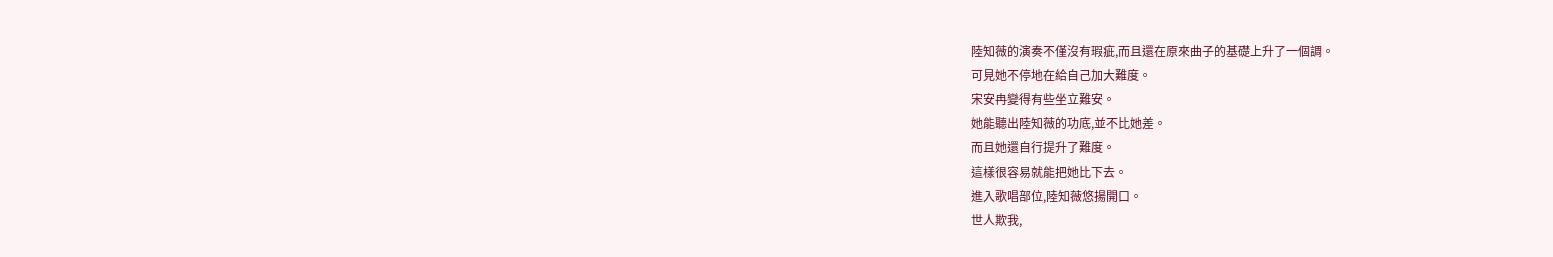陸知薇的演奏不僅沒有瑕疵,而且還在原來曲子的基礎上升了一個調。
可見她不停地在給自己加大難度。
宋安冉變得有些坐立難安。
她能聽出陸知薇的功底,並不比她差。
而且她還自行提升了難度。
這樣很容易就能把她比下去。
進入歌唱部位,陸知薇悠揚開口。
世人欺我,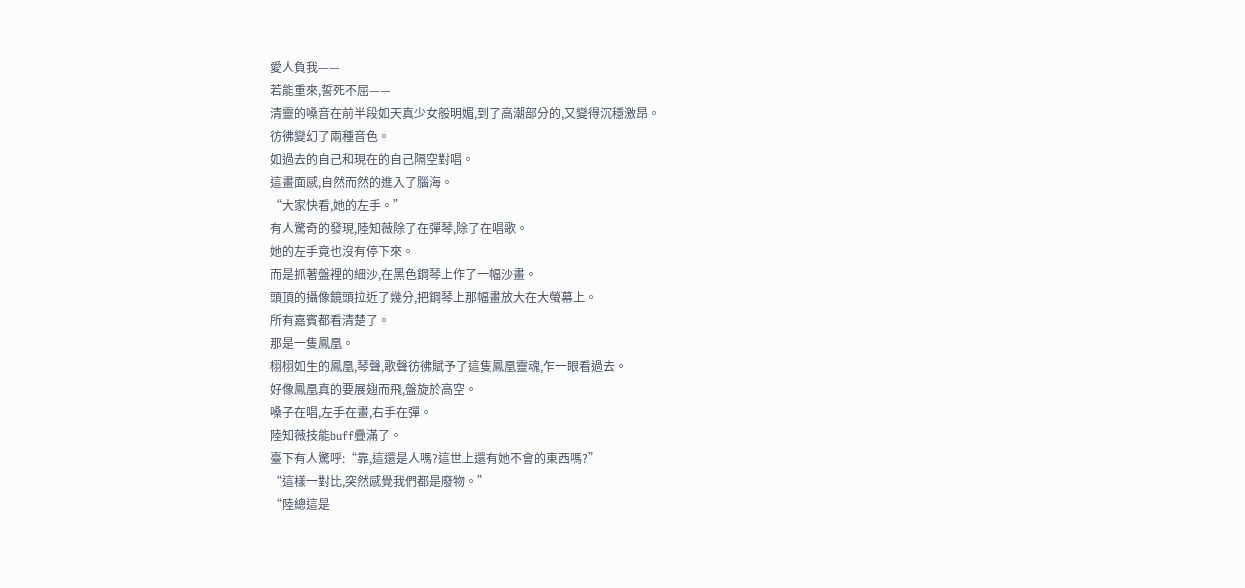愛人負我——
若能重來,誓死不屈——
清靈的嗓音在前半段如天真少女般明媚,到了高潮部分的,又變得沉穩激昂。
彷彿變幻了兩種音色。
如過去的自己和現在的自己隔空對唱。
這畫面感,自然而然的進入了腦海。
“大家快看,她的左手。”
有人驚奇的發現,陸知薇除了在彈琴,除了在唱歌。
她的左手竟也沒有停下來。
而是抓著盤裡的細沙,在黑色鋼琴上作了一幅沙畫。
頭頂的攝像鏡頭拉近了幾分,把鋼琴上那幅畫放大在大螢幕上。
所有嘉賓都看清楚了。
那是一隻鳳凰。
栩栩如生的鳳凰,琴聲,歌聲彷彿賦予了這隻鳳凰靈魂,乍一眼看過去。
好像鳳凰真的要展翅而飛,盤旋於高空。
嗓子在唱,左手在畫,右手在彈。
陸知薇技能buff疊滿了。
臺下有人驚呼:“靠,這還是人嗎?這世上還有她不會的東西嗎?”
“這樣一對比,突然感覺我們都是廢物。”
“陸總這是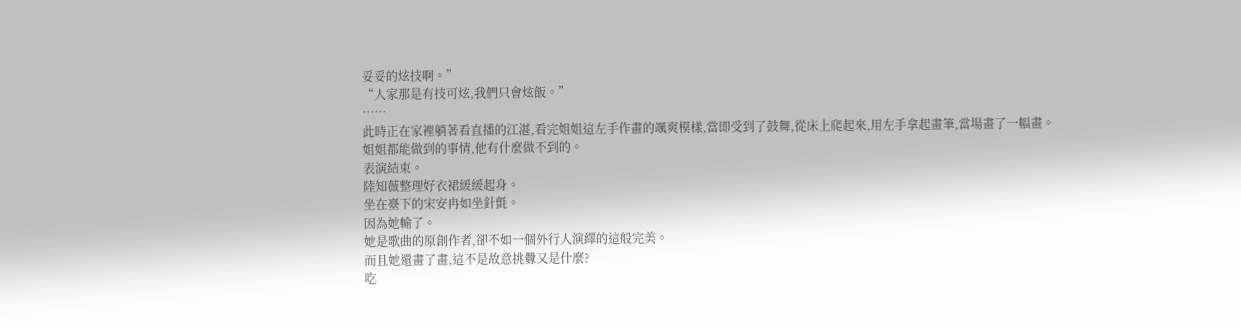妥妥的炫技啊。”
“人家那是有技可炫,我們只會炫飯。”
……
此時正在家裡躺著看直播的江湛,看完姐姐這左手作畫的颯爽模樣,當即受到了鼓舞,從床上爬起來,用左手拿起畫筆,當場畫了一幅畫。
姐姐都能做到的事情,他有什麼做不到的。
表演結束。
陸知薇整理好衣裙緩緩起身。
坐在臺下的宋安冉如坐針氈。
因為她輸了。
她是歌曲的原創作者,卻不如一個外行人演繹的這般完美。
而且她還畫了畫,這不是故意挑釁又是什麼?
吃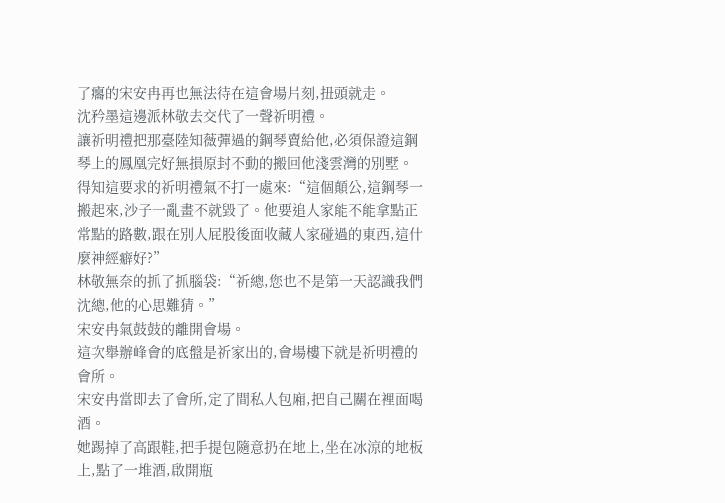了癟的宋安冉再也無法待在這會場片刻,扭頭就走。
沈矜墨這邊派林敬去交代了一聲祈明禮。
讓祈明禮把那臺陸知薇彈過的鋼琴賣給他,必須保證這鋼琴上的鳳凰完好無損原封不動的搬回他淺雲灣的別墅。
得知這要求的祈明禮氣不打一處來:“這個顛公,這鋼琴一搬起來,沙子一亂畫不就毀了。他要追人家能不能拿點正常點的路數,跟在別人屁股後面收藏人家碰過的東西,這什麼神經癖好?”
林敬無奈的抓了抓腦袋:“祈總,您也不是第一天認識我們沈總,他的心思難猜。”
宋安冉氣鼓鼓的離開會場。
這次舉辦峰會的底盤是祈家出的,會場樓下就是祈明禮的會所。
宋安冉當即去了會所,定了間私人包廂,把自己關在裡面喝酒。
她踢掉了高跟鞋,把手提包隨意扔在地上,坐在冰涼的地板上,點了一堆酒,啟開瓶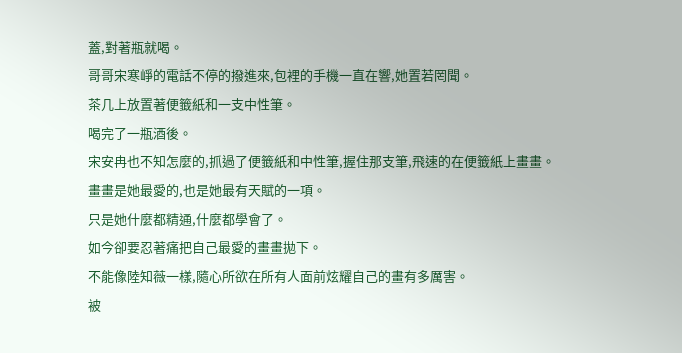蓋,對著瓶就喝。
哥哥宋寒崢的電話不停的撥進來,包裡的手機一直在響,她置若罔聞。
茶几上放置著便籤紙和一支中性筆。
喝完了一瓶酒後。
宋安冉也不知怎麼的,抓過了便籤紙和中性筆,握住那支筆,飛速的在便籤紙上畫畫。
畫畫是她最愛的,也是她最有天賦的一項。
只是她什麼都精通,什麼都學會了。
如今卻要忍著痛把自己最愛的畫畫拋下。
不能像陸知薇一樣,隨心所欲在所有人面前炫耀自己的畫有多厲害。
被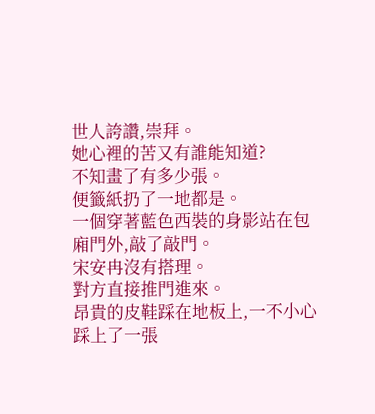世人誇讚,崇拜。
她心裡的苦又有誰能知道?
不知畫了有多少張。
便籤紙扔了一地都是。
一個穿著藍色西裝的身影站在包廂門外,敲了敲門。
宋安冉沒有搭理。
對方直接推門進來。
昂貴的皮鞋踩在地板上,一不小心踩上了一張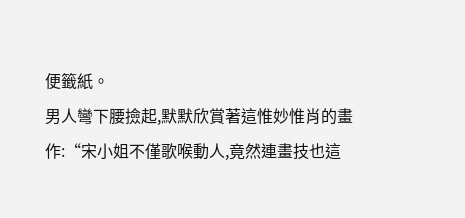便籤紙。
男人彎下腰撿起,默默欣賞著這惟妙惟肖的畫作:“宋小姐不僅歌喉動人,竟然連畫技也這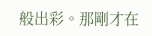般出彩。那剛才在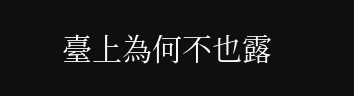臺上為何不也露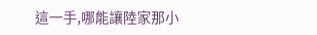這一手,哪能讓陸家那小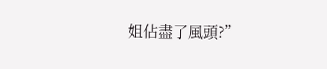姐佔盡了風頭?”